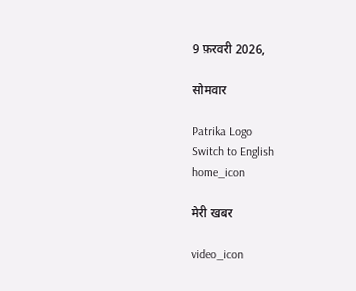9 फ़रवरी 2026,

सोमवार

Patrika Logo
Switch to English
home_icon

मेरी खबर

video_icon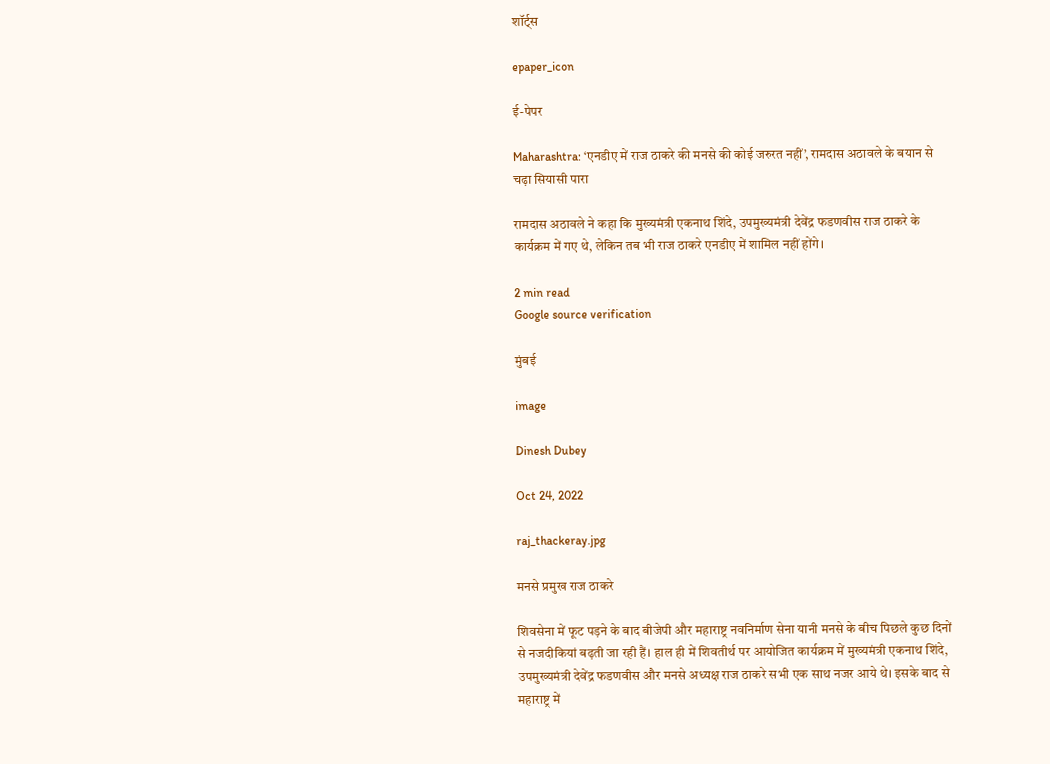शॉर्ट्स

epaper_icon

ई-पेपर

Maharashtra: ‘एनडीए में राज ठाकरे की मनसे की कोई जरुरत नहीं’, रामदास अठावले के बयान से चढ़ा सियासी पारा

रामदास अठावले ने कहा कि मुख्यमंत्री एकनाथ शिंदे, उपमुख्यमंत्री देवेंद्र फडणवीस राज ठाकरे के कार्यक्रम में गए थे, लेकिन तब भी राज ठाकरे एनडीए में शामिल नहीं होंगे।

2 min read
Google source verification

मुंबई

image

Dinesh Dubey

Oct 24, 2022

raj_thackeray.jpg

मनसे प्रमुख राज ठाकरे

शिवसेना में फूट पड़ने के बाद बीजेपी और महाराष्ट्र नवनिर्माण सेना यानी मनसे के बीच पिछले कुछ दिनों से नजदीकियां बढ़ती जा रही हैं। हाल ही में शिवतीर्थ पर आयोजित कार्यक्रम में मुख्यमंत्री एकनाथ शिंदे, उपमुख्यमंत्री देवेंद्र फडणवीस और मनसे अध्यक्ष राज ठाकरे सभी एक साथ नजर आये थे। इसके बाद से महाराष्ट्र में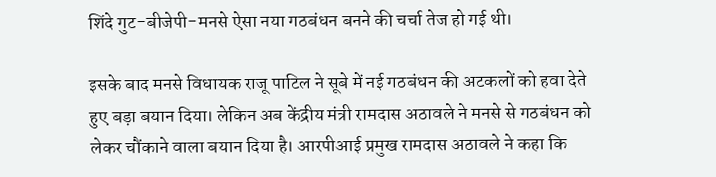शिंदे गुट-बीजेपी-मनसे ऐसा नया गठबंधन बनने की चर्चा तेज हो गई थी।

इसके बाद मनसे विधायक राजू पाटिल ने सूबे में नई गठबंधन की अटकलों को हवा देते हुए बड़ा बयान दिया। लेकिन अब केंद्रीय मंत्री रामदास अठावले ने मनसे से गठबंधन को लेकर चौंकाने वाला बयान दिया है। आरपीआई प्रमुख रामदास अठावले ने कहा कि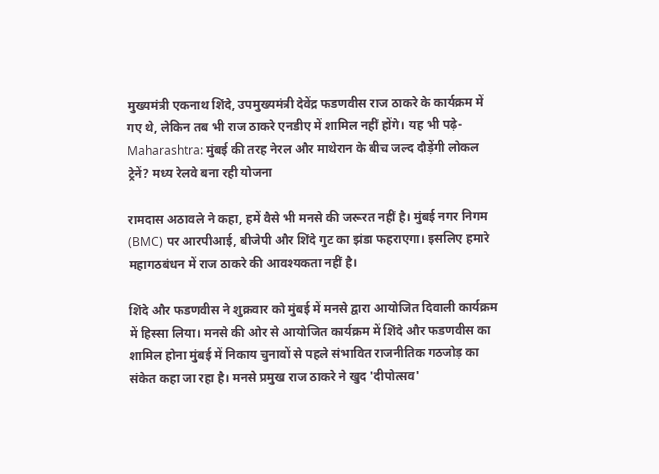मुख्यमंत्री एकनाथ शिंदे, उपमुख्यमंत्री देवेंद्र फडणवीस राज ठाकरे के कार्यक्रम में गए थे, लेकिन तब भी राज ठाकरे एनडीए में शामिल नहीं होंगे। यह भी पढ़े-Maharashtra: मुंबई की तरह नेरल और माथेरान के बीच जल्द दौड़ेंगी लोकल ट्रेनें? मध्य रेलवे बना रही योजना

रामदास अठावले ने कहा, हमें वैसे भी मनसे की जरूरत नहीं है। मुंबई नगर निगम (BMC) पर आरपीआई, बीजेपी और शिंदे गुट का झंडा फहराएगा। इसलिए हमारे महागठबंधन में राज ठाकरे की आवश्यकता नहीं है।

शिंदे और फडणवीस ने शुक्रवार को मुंबई में मनसे द्वारा आयोजित दिवाली कार्यक्रम में हिस्सा लिया। मनसे की ओर से आयोजित कार्यक्रम में शिंदे और फडणवीस का शामिल होना मुंबई में निकाय चुनावों से पहले संभावित राजनीतिक गठजोड़ का संकेत कहा जा रहा है। मनसे प्रमुख राज ठाकरे ने खुद 'दीपोत्सव'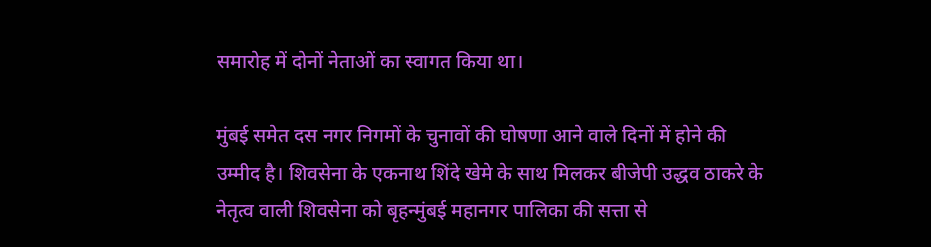समारोह में दोनों नेताओं का स्वागत किया था।

मुंबई समेत दस नगर निगमों के चुनावों की घोषणा आने वाले दिनों में होने की उम्मीद है। शिवसेना के एकनाथ शिंदे खेमे के साथ मिलकर बीजेपी उद्धव ठाकरे के नेतृत्व वाली शिवसेना को बृहन्मुंबई महानगर पालिका की सत्ता से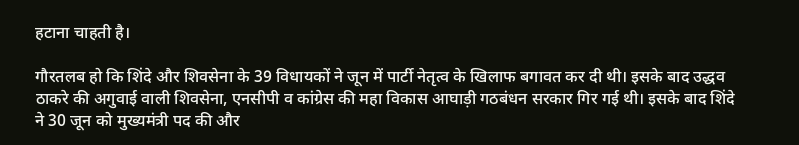हटाना चाहती है।

गौरतलब हो कि शिंदे और शिवसेना के 39 विधायकों ने जून में पार्टी नेतृत्व के खिलाफ बगावत कर दी थी। इसके बाद उद्धव ठाकरे की अगुवाई वाली शिवसेना, एनसीपी व कांग्रेस की महा विकास आघाड़ी गठबंधन सरकार गिर गई थी। इसके बाद शिंदे ने 30 जून को मुख्यमंत्री पद की और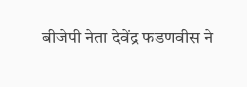बीजेपी नेता देवेंद्र फडणवीस ने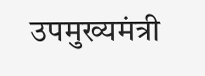उपमुख्यमंत्री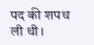पद की शपथ ली थी।